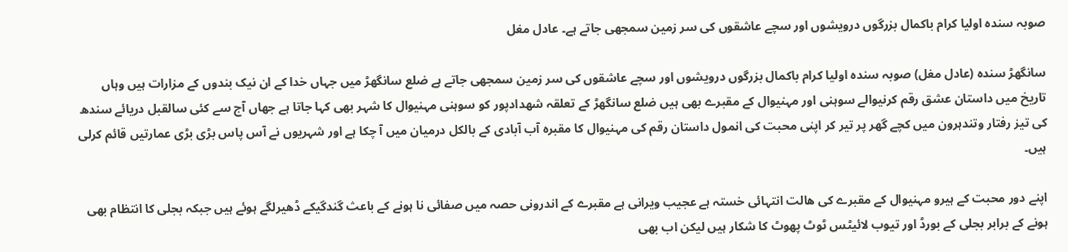صوبہ سندہ اولیا کرام باکمال بزرگوں درویشوں اور سچے عاشقوں کی سر زمین سمجھی جاتے ہے۔ عادل مغل

سانگھڑ سندہ (عادل مغل) صوبہ سندہ اولیا کرام باکمال بزرگوں درویشوں اور سچے عاشقوں کی سر زمین سمجھی جاتے ہے ضلع سانگھڑ میں جہاں خدا کے ان نیک بندوں کے مزارات ہیں وہاں تاریخ میں داستان عشق رقم کرنیوالے سوہنی اور مہنیوال کے مقبرے بھی ہیں ضلع سانگھڑ کے تعلقہ شھدادپور کو سوہنی مہنیوال کا شہر بھی کہا جاتا ہے جھاں آج سے کئی سالقبل دریائے سندھ کی تیز رفتار وتندہرون میں کچے گھر پر تیر کر اپنی محبت کی انمول داستان رقم کی مہنیوال کا مقبرہ آب آبادی کے بالکل درمیان میں آ چکا ہے اور شہریوں نے آس پاس بڑی بڑی عمارتیں قائم کرلی ہیں۔

اپنے دور محبت کے ہیرو مہنیوال کے مقبرے کی ھالت انتہائی خستہ ہے عجیب ویرانی ہے مقبرے کے اندرونی حصہ میں صفائی نا ہونے کے باعث گندگیکے ڈھیرلگے ہوئے ہیں جبکہ بجلی کا انتظام بھی ہونے کے برابر بجلی کے بورڈ اور تیوب لائیٹس ٹوٹ پھوٹ کا شکار ہیں لیکن اب بھی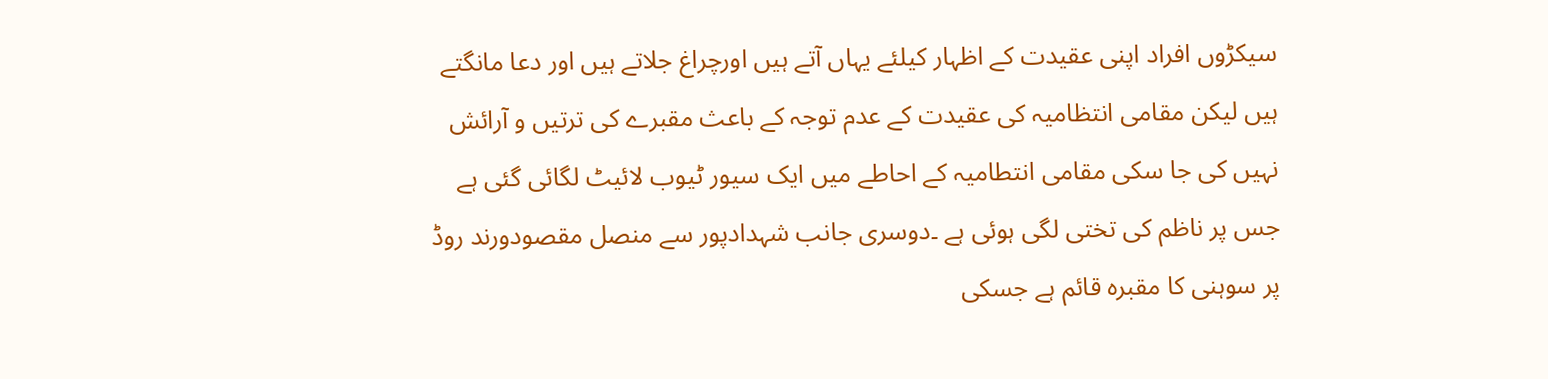سیکڑوں افراد اپنی عقیدت کے اظہار کیلئے یہاں آتے ہیں اورچراغ جلاتے ہیں اور دعا مانگتے ہیں لیکن مقامی انتظامیہ کی عقیدت کے عدم توجہ کے باعث مقبرے کی ترتیں و آرائش نہیں کی جا سکی مقامی انتطامیہ کے احاطے میں ایک سیور ٹیوب لائیٹ لگائی گئی ہے جس پر ناظم کی تختی لگی ہوئی ہے ۔دوسری جانب شہدادپور سے منصل مقصودورند روڈ پر سوہنی کا مقبرہ قائم ہے جسکی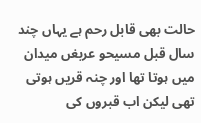حالت بھی قابل رحم ہے یہاں چند سال قبل مسیحو عربغں میدان میں ہوتا تھا اور چنہ قریں ہوتی تھی لیکن اب قبروں کی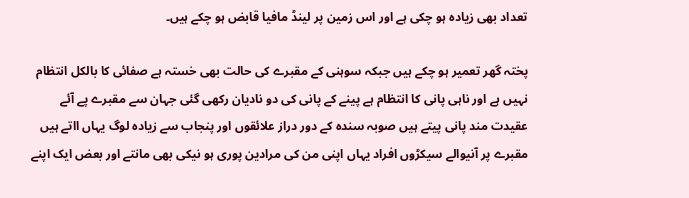تعداد بھی زیادہ ہو چکی ہے اور اس زمین پر لینڈ مافیا قابض ہو چکے ہیں۔

پختہ گھر تعمیر ہو چکے ہیں جبکہ سوہنی کے مقبرے کی حالت بھی خستہ ہے صفائی کا بالکل انتظام نہیں ہے اور ناہی پانی کا انتظام ہے پینے کے پانی کی دو نادیان رکھی گئی جہان سے مقبرے پے آئے عقیدت مند پانی پیتے ہیں صوبہ سندہ کے دور دراز علائقوں اور پنجاب سے زیادہ لوگ یہاں ااتے ہیں مقبرے پر آنیوالے سیکڑوں افراد یہاں اپنی من کی مرادین پوری ہو نیکی بھی مانتے اور بعض ایک اپنے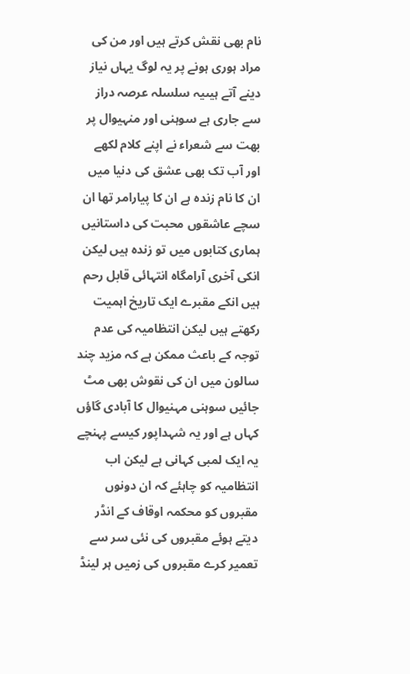نام بھی نقش کرتے ہیں اور من کی مراد ہوری ہونے پر یہ لوگ یہاں نیاز دینے آتے ہیںیہ سلسلہ عرصہ دراز سے جاری ہے سوہنی اور منہیوال پر بھت سے شعراء نے اپنے کلام لکھے اور آب تک بھی عشق کی دنیا میں ان کا نام زندہ ہے ان کا پیارامر تھا ان سچے عاشقوں محبت کی داستانیں ہماری کتابوں میں تو زندہ ہیں لیکن انکی آخری آرامگاہ انتہائی قابل رحم ہیں انکے مقبرے ایک تاریخ اہمیت رکھتے ہیں لیکن انتظامیہ کی عدم توجہ کے باعث ممکن ہے کہ مزید چند سالون میں ان کی نقوش بھی مٹ جائیں سوہنی مہنیوال کا آبادی گاؤں کہاں ہے اور یہ شہداپور کیسے پہنچے یہ ایک لمبی کہانی ہے لیکن اب انتظامیہ کو چاہئے کہ ان دونوں مقبروں کو محکمہ اوقاف کے انڈر دیتے ہوئے مقبروں کی نئی سر سے تعمیر کرے مقبروں کی زمیں ہر لینڈ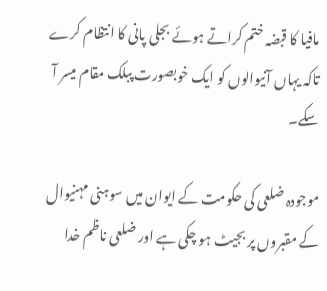مافیا کا قبضہ ختم کراتے ہوئے بجلی پانی کا انتظام کرے تاکہ یہاں آنیوالوں کو ایک خوبصورت پبلک مقام میسر آ سکے۔

موجودہ ضلعی کی حکومت کے ایوان میں سوہنی مہنیوال کے مقبروں پر بجیٹ ہو چکی ہے اور ضلعی ناظم خدا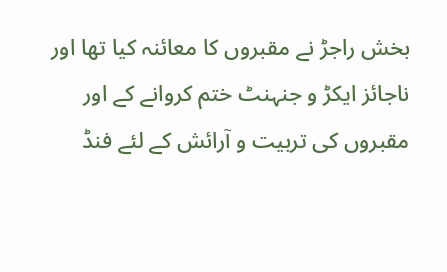بخش راجڑ نے مقبروں کا معائنہ کیا تھا اور ناجائز ایکڑ و جنہنٹ ختم کروانے کے اور مقبروں کی تربیت و آرائش کے لئے فنڈ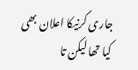جاری کرنیکا اعلان بھی کیا تھا لیکن تا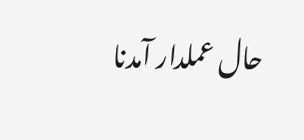حال عملدار آمدنا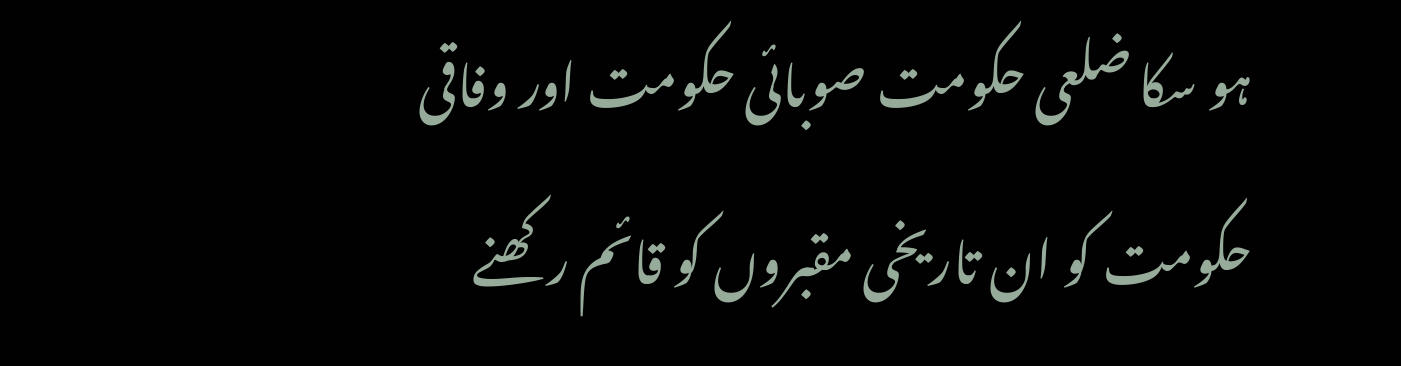ہو سکا ضلعی حکومت صوبائی حکومت اور وفاقی حکومت کو ان تاریخی مقبروں کو قائم رکھنے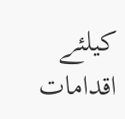کیلئے اقدامات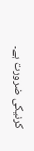کرنیکی ضرورت ہے۔